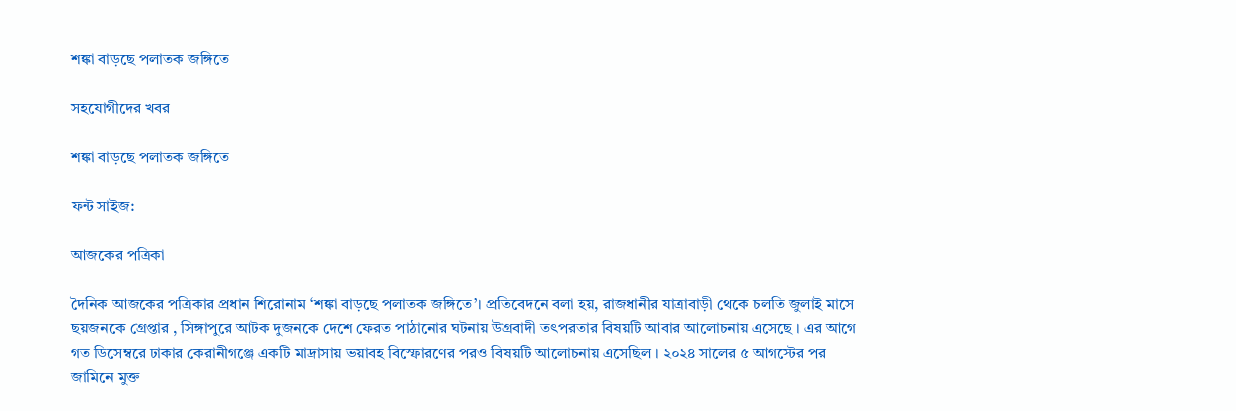শঙ্কা বাড়ছে পলাতক জঙ্গিতে

সহযোগীদের খবর

শঙ্কা বাড়ছে পলাতক জঙ্গিতে

ফন্ট সাইজ:

আজকের পত্রিকা

দৈনিক আজকের পত্রিকার প্রধান শিরোনাম ‘শঙ্কা বাড়ছে পলাতক জঙ্গিতে’। প্রতিবেদনে বলা হয়, রাজধানীর যাত্রাবাড়ী থেকে চলতি জুলাই মাসে ছয়জনকে গ্রেপ্তার , সিঙ্গাপুরে আটক দুজনকে দেশে ফেরত পাঠানোর ঘটনায় উগ্রবাদী তৎপরতার বিষয়টি আবার আলোচনায় এসেছে । এর আগে গত ডিসেম্বরে ঢাকার কেরানীগঞ্জে একটি মাদ্রাসায় ভয়াবহ বিস্ফোরণের পরও বিষয়টি আলোচনায় এসেছিল । ২০২৪ সালের ৫ আগস্টের পর জামিনে মুক্ত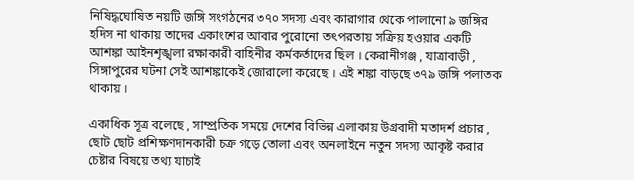নিষিদ্ধঘোষিত নয়টি জঙ্গি সংগঠনের ৩৭০ সদস্য এবং কারাগার থেকে পালানো ৯ জঙ্গির হদিস না থাকায় তাদের একাংশের আবার পুরোনো তৎপরতায় সক্রিয় হওয়ার একটি আশঙ্কা আইনশৃঙ্খলা রক্ষাকারী বাহিনীর কর্মকর্তাদের ছিল । কেরানীগঞ্জ , যাত্রাবাড়ী , সিঙ্গাপুরের ঘটনা সেই আশঙ্কাকেই জোরালো করেছে । এই শঙ্কা বাড়ছে ৩৭৯ জঙ্গি পলাতক থাকায় ।

একাধিক সূত্র বলেছে , সাম্প্রতিক সময়ে দেশের বিভিন্ন এলাকায় উগ্রবাদী মতাদর্শ প্রচার , ছোট ছোট প্রশিক্ষণদানকারী চক্র গড়ে তোলা এবং অনলাইনে নতুন সদস্য আকৃষ্ট করার চেষ্টার বিষয়ে তথ্য যাচাই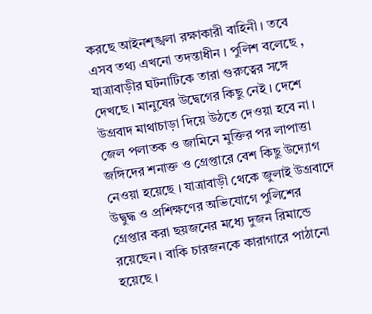করছে আইনশৃঙ্খলা রক্ষাকারী বাহিনী । তবে এসব তথ্য এখনো তদন্তাধীন । পুলিশ বলেছে , যাত্রাবাড়ীর ঘটনাটিকে তারা গুরুত্বের সঙ্গে দেখছে । মানুষের উদ্বেগের কিছু নেই । দেশে উগ্রবাদ মাথাচাড়া দিয়ে উঠতে দেওয়া হবে না । জেল পলাতক ও জামিনে মুক্তির পর লাপাত্তা জঙ্গিদের শনাক্ত ও গ্রেপ্তারে বেশ কিছু উদ্যোগ নেওয়া হয়েছে । যাত্রাবাড়ী থেকে জুলাই উগ্রবাদে উদ্বুদ্ধ ও প্রশিক্ষণের অভিযোগে পুলিশের গ্রেপ্তার করা ছয়জনের মধ্যে দুজন রিমান্ডে রয়েছেন । বাকি চারজনকে কারাগারে পাঠানো হয়েছে ।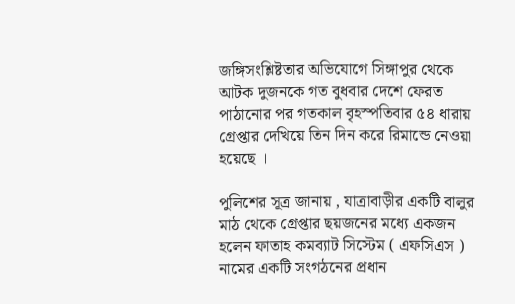জঙ্গিসংশ্লিষ্টতার অভিযোগে সিঙ্গাপুর থেকে আটক দুজনকে গত বুধবার দেশে ফেরত পাঠানোর পর গতকাল বৃহস্পতিবার ৫৪ ধারায় গ্রেপ্তার দেখিয়ে তিন দিন করে রিমান্ডে নেওয়া হয়েছে ।

পুলিশের সূত্র জানায় , যাত্রাবাড়ীর একটি বালুর মাঠ থেকে গ্রেপ্তার ছয়জনের মধ্যে একজন হলেন ফাতাহ কমব্যাট সিস্টেম ( এফসিএস ) নামের একটি সংগঠনের প্রধান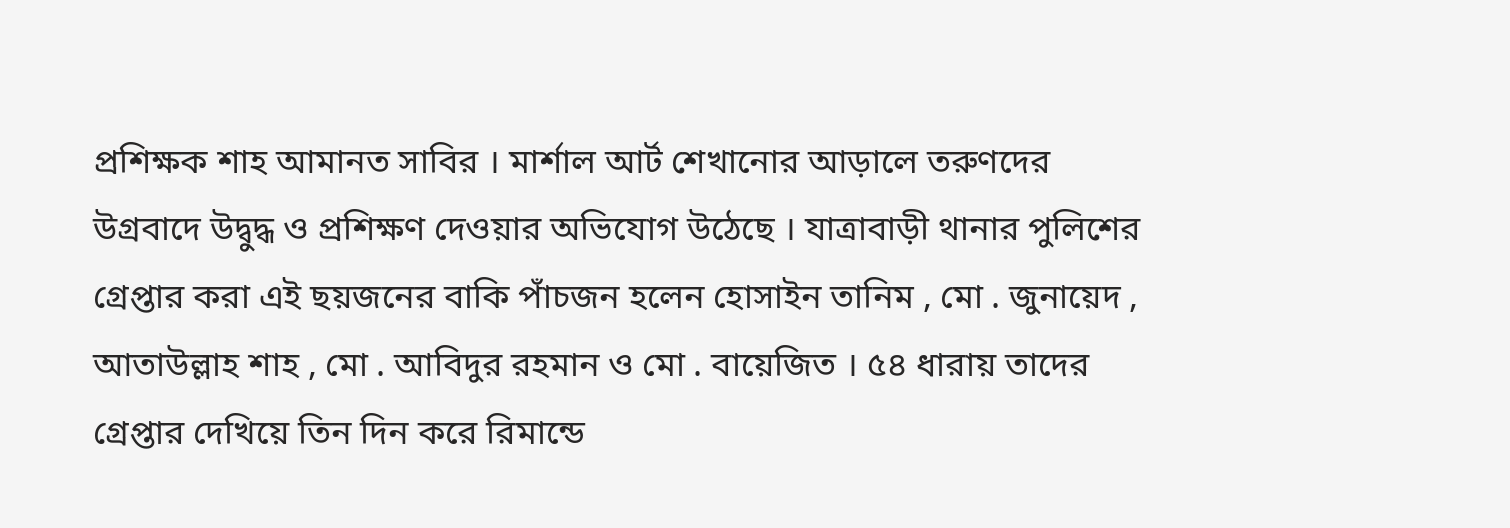প্রশিক্ষক শাহ আমানত সাবির । মার্শাল আর্ট শেখানোর আড়ালে তরুণদের উগ্রবাদে উদ্বুদ্ধ ও প্রশিক্ষণ দেওয়ার অভিযোগ উঠেছে । যাত্রাবাড়ী থানার পুলিশের গ্রেপ্তার করা এই ছয়জনের বাকি পাঁচজন হলেন হোসাইন তানিম , মো . জুনায়েদ , আতাউল্লাহ শাহ , মো . আবিদুর রহমান ও মো . বায়েজিত । ৫৪ ধারায় তাদের গ্রেপ্তার দেখিয়ে তিন দিন করে রিমান্ডে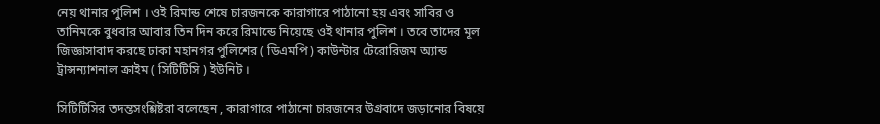নেয় থানার পুলিশ । ওই রিমান্ড শেষে চারজনকে কারাগারে পাঠানো হয় এবং সাবির ও তানিমকে বুধবার আবার তিন দিন করে রিমান্ডে নিয়েছে ওই থানার পুলিশ । তবে তাদের মূল জিজ্ঞাসাবাদ করছে ঢাকা মহানগর পুলিশের ( ডিএমপি ) কাউন্টার টেরোরিজম অ্যান্ড ট্রান্সন্যাশনাল ক্রাইম ( সিটিটিসি ) ইউনিট ।

সিটিটিসির তদন্তসংশ্লিষ্টরা বলেছেন , কারাগারে পাঠানো চারজনের উগ্রবাদে জড়ানোর বিষয়ে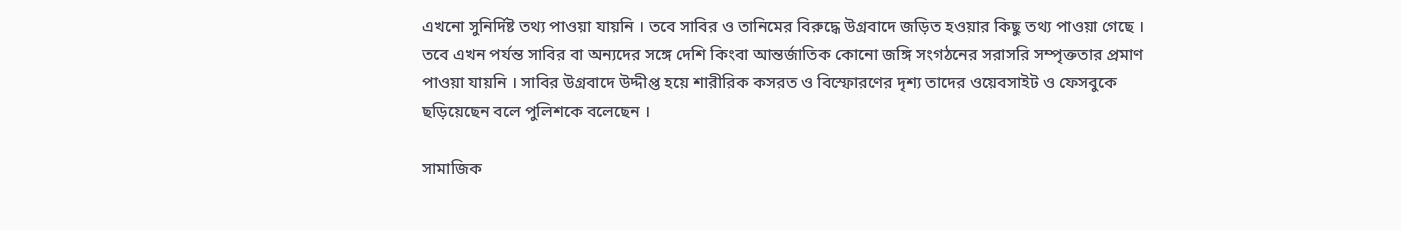এখনো সুনির্দিষ্ট তথ্য পাওয়া যায়নি । তবে সাবির ও তানিমের বিরুদ্ধে উগ্রবাদে জড়িত হওয়ার কিছু তথ্য পাওয়া গেছে । তবে এখন পর্যন্ত সাবির বা অন্যদের সঙ্গে দেশি কিংবা আন্তর্জাতিক কোনো জঙ্গি সংগঠনের সরাসরি সম্পৃক্ততার প্রমাণ পাওয়া যায়নি । সাবির উগ্রবাদে উদ্দীপ্ত হয়ে শারীরিক কসরত ও বিস্ফোরণের দৃশ্য তাদের ওয়েবসাইট ও ফেসবুকে ছড়িয়েছেন বলে পুলিশকে বলেছেন ।

সামাজিক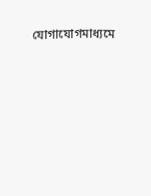যোগাযোগমাধ্যমে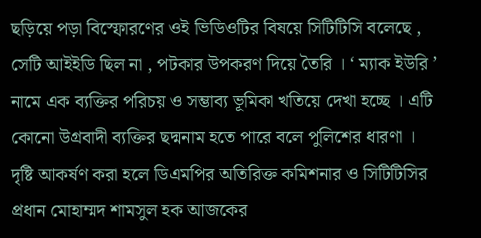ছড়িয়ে পড়া বিস্ফোরণের ওই ভিডিওটির বিষয়ে সিটিটিসি বলেছে , সেটি আইইডি ছিল না , পটকার উপকরণ দিয়ে তৈরি । ‘ ম্যাক ইউরি ’ নামে এক ব্যক্তির পরিচয় ও সম্ভাব্য ভূমিকা খতিয়ে দেখা হচ্ছে । এটি কোনো উগ্রবাদী ব্যক্তির ছদ্মনাম হতে পারে বলে পুলিশের ধারণা । দৃষ্টি আকর্ষণ করা হলে ডিএমপির অতিরিক্ত কমিশনার ও সিটিটিসির প্রধান মোহাম্মদ শামসুল হক আজকের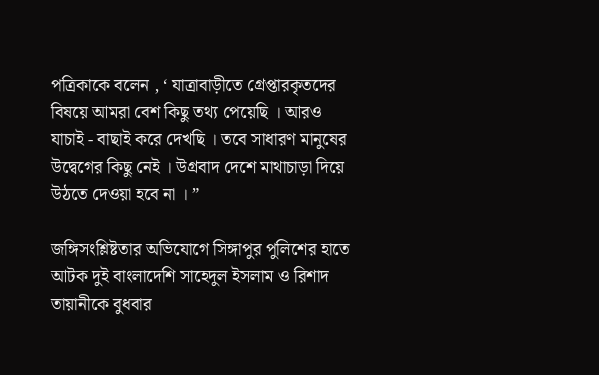পত্রিকাকে বলেন , ‘ যাত্রাবাড়ীতে গ্রেপ্তারকৃতদের বিষয়ে আমরা বেশ কিছু তথ্য পেয়েছি । আরও যাচাই - বাছাই করে দেখছি । তবে সাধারণ মানুষের উদ্বেগের কিছু নেই । উগ্রবাদ দেশে মাথাচাড়া দিয়ে উঠতে দেওয়া হবে না । ”

জঙ্গিসংশ্লিষ্টতার অভিযোগে সিঙ্গাপুর পুলিশের হাতে আটক দুই বাংলাদেশি সাহেদুল ইসলাম ও রিশাদ তায়ানীকে বুধবার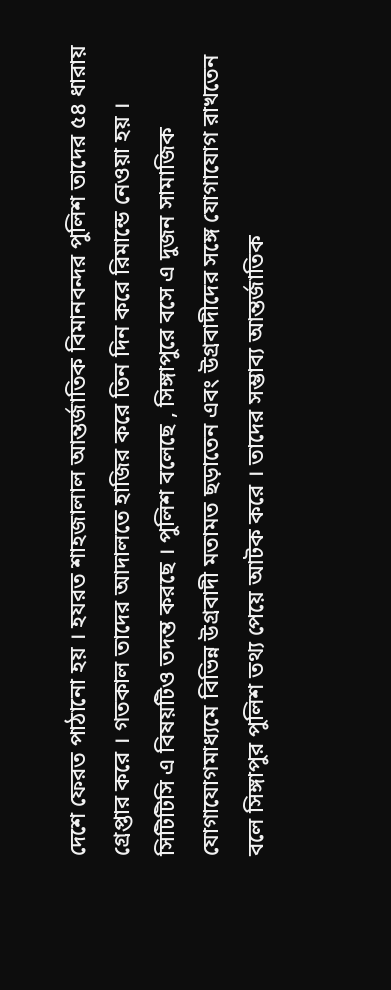দেশে ফেরত পাঠানো হয় । হযরত শাহজালাল আন্তর্জাতিক বিমানবন্দর পুলিশ তাদের ৫৪ ধারায় গ্রেপ্তার করে । গতকাল তাদের আদালতে হাজির করে তিন দিন করে রিমান্ডে নেওয়া হয় । সিটিটিসি এ বিষয়টিও তদন্ত করছে । পুলিশ বলেছে , সিঙ্গাপুরে বসে এ দুজন সামাজিক যোগাযোগমাধ্যমে বিভিন্ন উগ্রবাদী মতামত ছড়াতেন এবং উগ্রবাদীদের সঙ্গে যোগাযোগ রাখতেন বলে সিঙ্গাপুর পুলিশ তথ্য পেয়ে আটক করে । তাদের সম্ভাব্য আন্তর্জাতিক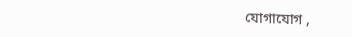যোগাযোগ ,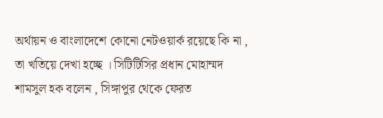অর্থায়ন ও বাংলাদেশে কোনো নেটওয়ার্ক রয়েছে কি না , তা খতিয়ে দেখা হচ্ছে । সিটিটিসির প্রধান মোহাম্মদ শামসুল হক বলেন , সিঙ্গাপুর থেকে ফেরত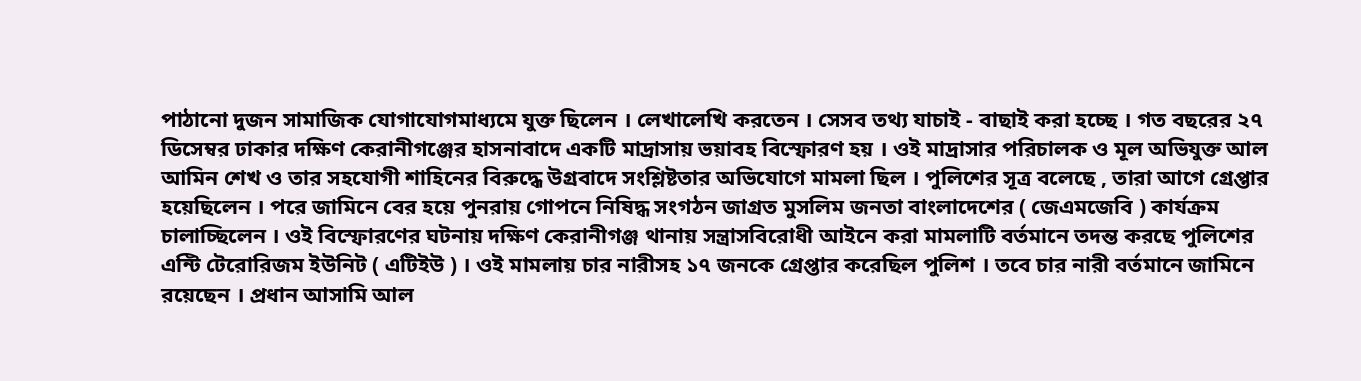পাঠানো দুজন সামাজিক যোগাযোগমাধ্যমে যুক্ত ছিলেন । লেখালেখি করতেন । সেসব তথ্য যাচাই - বাছাই করা হচ্ছে । গত বছরের ২৭ ডিসেম্বর ঢাকার দক্ষিণ কেরানীগঞ্জের হাসনাবাদে একটি মাদ্রাসায় ভয়াবহ বিস্ফোরণ হয় । ওই মাদ্রাসার পরিচালক ও মূল অভিযুক্ত আল আমিন শেখ ও তার সহযোগী শাহিনের বিরুদ্ধে উগ্রবাদে সংশ্লিষ্টতার অভিযোগে মামলা ছিল । পুলিশের সূত্র বলেছে , তারা আগে গ্রেপ্তার হয়েছিলেন । পরে জামিনে বের হয়ে পুনরায় গোপনে নিষিদ্ধ সংগঠন জাগ্রত মুসলিম জনতা বাংলাদেশের ( জেএমজেবি ) কার্যক্রম চালাচ্ছিলেন । ওই বিস্ফোরণের ঘটনায় দক্ষিণ কেরানীগঞ্জ থানায় সন্ত্রাসবিরোধী আইনে করা মামলাটি বর্তমানে তদন্ত করছে পুলিশের এন্টি টেরোরিজম ইউনিট ( এটিইউ ) । ওই মামলায় চার নারীসহ ১৭ জনকে গ্রেপ্তার করেছিল পুলিশ । তবে চার নারী বর্তমানে জামিনে রয়েছেন । প্রধান আসামি আল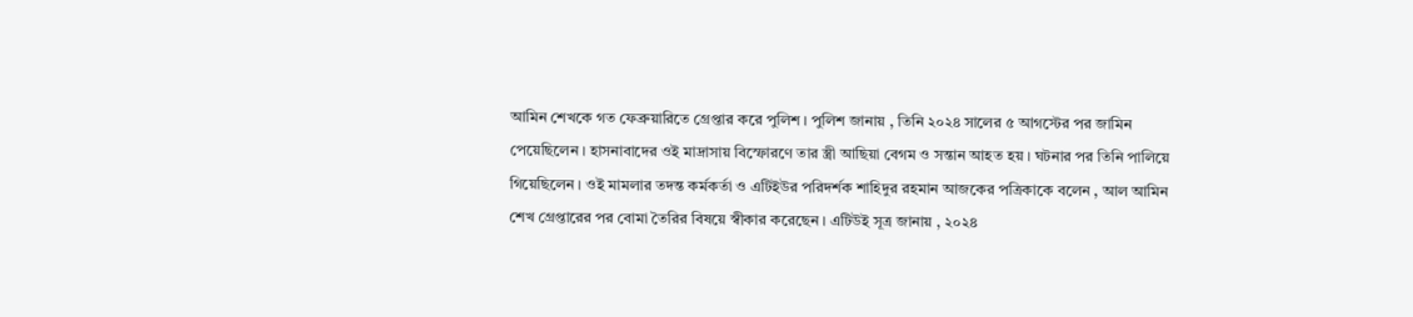আমিন শেখকে গত ফেব্রুয়ারিতে গ্রেপ্তার করে পুলিশ । পুলিশ জানায় , তিনি ২০২৪ সালের ৫ আগস্টের পর জামিন পেয়েছিলেন । হাসনাবাদের ওই মাদ্রাসায় বিস্ফোরণে তার স্ত্রী আছিয়া বেগম ও সন্তান আহত হয় । ঘটনার পর তিনি পালিয়ে গিয়েছিলেন । ওই মামলার তদন্ত কর্মকর্তা ও এটিইউর পরিদর্শক শাহিদুর রহমান আজকের পত্রিকাকে বলেন , আল আমিন শেখ গ্রেপ্তারের পর বোমা তৈরির বিষয়ে স্বীকার করেছেন । এটিউই সূত্র জানায় , ২০২৪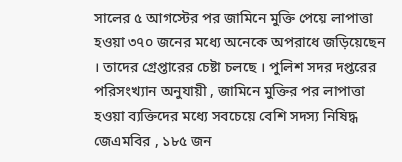সালের ৫ আগস্টের পর জামিনে মুক্তি পেয়ে লাপাত্তা হওয়া ৩৭০ জনের মধ্যে অনেকে অপরাধে জড়িয়েছেন । তাদের গ্রেপ্তারের চেষ্টা চলছে । পুলিশ সদর দপ্তরের পরিসংখ্যান অনুযায়ী , জামিনে মুক্তির পর লাপাত্তা হওয়া ব্যক্তিদের মধ্যে সবচেয়ে বেশি সদস্য নিষিদ্ধ জেএমবির , ১৮৫ জন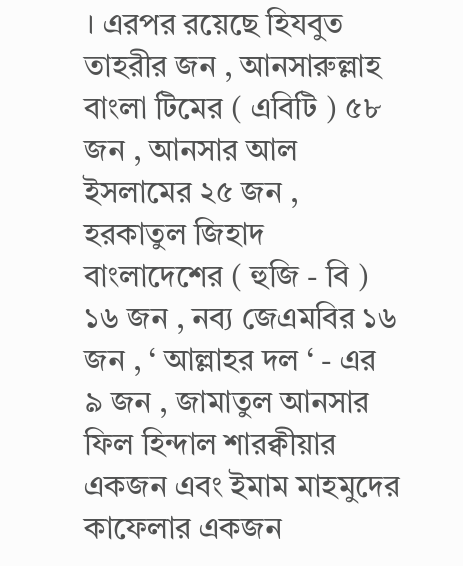। এরপর রয়েছে হিযবুত তাহরীর জন , আনসারুল্লাহ বাংলা টিমের ( এবিটি ) ৫৮ জন , আনসার আল ইসলামের ২৫ জন , হরকাতুল জিহাদ বাংলাদেশের ( হুজি - বি ) ১৬ জন , নব্য জেএমবির ১৬ জন , ‘ আল্লাহর দল ‘ - এর ৯ জন , জামাতুল আনসার ফিল হিন্দাল শারক্বীয়ার একজন এবং ইমাম মাহমুদের কাফেলার একজন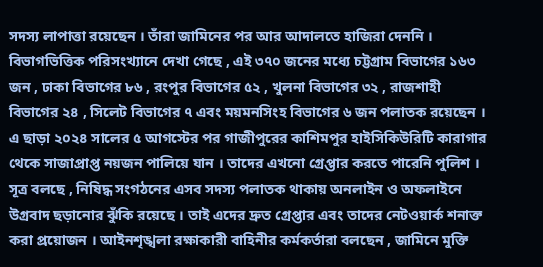সদস্য লাপাত্তা রয়েছেন । তাঁরা জামিনের পর আর আদালতে হাজিরা দেননি । বিভাগভিত্তিক পরিসংখ্যানে দেখা গেছে , এই ৩৭০ জনের মধ্যে চট্টগ্রাম বিভাগের ১৬৩ জন , ঢাকা বিভাগের ৮৬ , রংপুর বিভাগের ৫২ , খুলনা বিভাগের ৩২ , রাজশাহী বিভাগের ২৪ , সিলেট বিভাগের ৭ এবং ময়মনসিংহ বিভাগের ৬ জন পলাতক রয়েছেন । এ ছাড়া ২০২৪ সালের ৫ আগস্টের পর গাজীপুরের কাশিমপুর হাইসিকিউরিটি কারাগার থেকে সাজাপ্রাপ্ত নয়জন পালিয়ে যান । তাদের এখনো গ্রেপ্তার করতে পারেনি পুলিশ । সূত্র বলছে , নিষিদ্ধ সংগঠনের এসব সদস্য পলাতক থাকায় অনলাইন ও অফলাইনে উগ্রবাদ ছড়ানোর ঝুঁকি রয়েছে । তাই এদের দ্রুত গ্রেপ্তার এবং তাদের নেটওয়ার্ক শনাক্ত করা প্রয়োজন । আইনশৃঙ্খলা রক্ষাকারী বাহিনীর কর্মকর্তারা বলছেন , জামিনে মুক্তি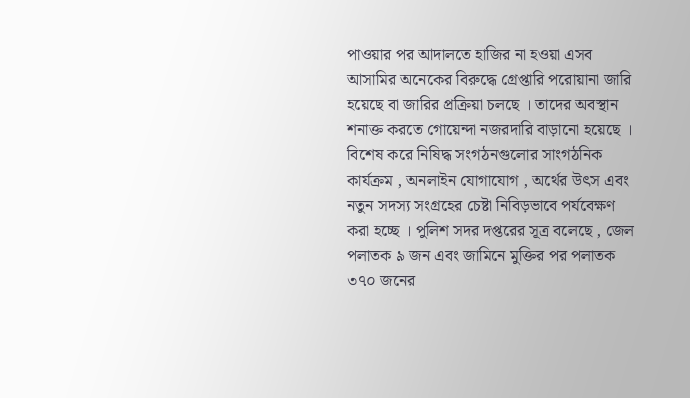পাওয়ার পর আদালতে হাজির না হওয়া এসব আসামির অনেকের বিরুদ্ধে গ্রেপ্তারি পরোয়ানা জারি হয়েছে বা জারির প্রক্রিয়া চলছে । তাদের অবস্থান শনাক্ত করতে গোয়েন্দা নজরদারি বাড়ানো হয়েছে । বিশেষ করে নিষিদ্ধ সংগঠনগুলোর সাংগঠনিক কার্যক্রম , অনলাইন যোগাযোগ , অর্থের উৎস এবং নতুন সদস্য সংগ্রহের চেষ্টা নিবিড়ভাবে পর্যবেক্ষণ করা হচ্ছে । পুলিশ সদর দপ্তরের সূত্র বলেছে , জেল পলাতক ৯ জন এবং জামিনে মুক্তির পর পলাতক ৩৭০ জনের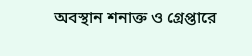অবস্থান শনাক্ত ও গ্রেপ্তারে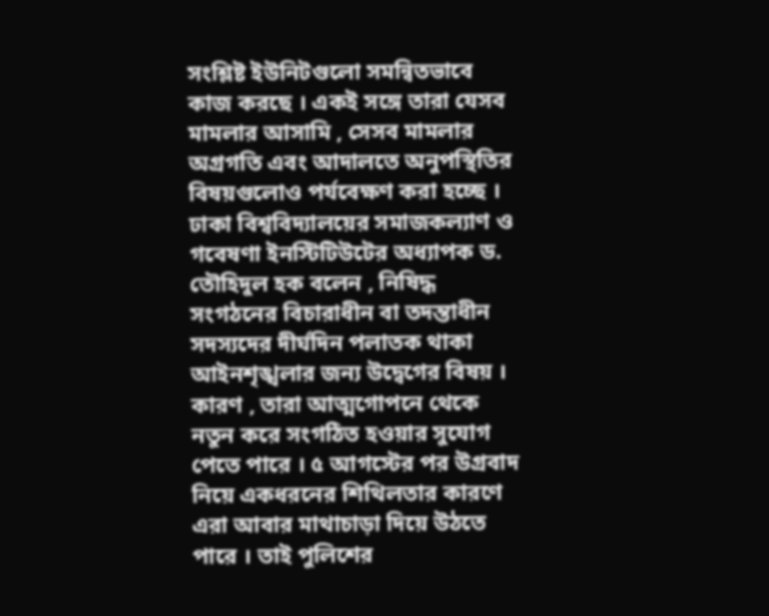সংশ্লিষ্ট ইউনিটগুলো সমন্বিতভাবে কাজ করছে । একই সঙ্গে তারা যেসব মামলার আসামি , সেসব মামলার অগ্রগতি এবং আদালতে অনুপস্থিতির বিষয়গুলোও পর্যবেক্ষণ করা হচ্ছে । ঢাকা বিশ্ববিদ্যালয়ের সমাজকল্যাণ ও গবেষণা ইনস্টিটিউটের অধ্যাপক ড. তৌহিদুল হক বলেন , নিষিদ্ধ সংগঠনের বিচারাধীন বা তদন্তাধীন সদস্যদের দীর্ঘদিন পলাতক থাকা আইনশৃঙ্খলার জন্য উদ্বেগের বিষয় । কারণ , তারা আত্মগোপনে থেকে নতুন করে সংগঠিত হওয়ার সুযোগ পেতে পারে । ৫ আগস্টের পর উগ্রবাদ নিয়ে একধরনের শিথিলতার কারণে এরা আবার মাথাচাড়া দিয়ে উঠতে পারে । তাই পুলিশের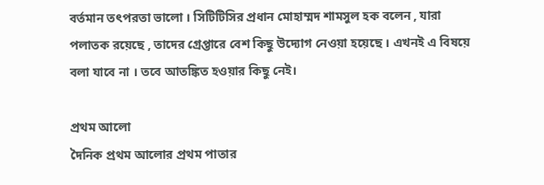বর্তমান তৎপরতা ভালো । সিটিটিসির প্রধান মোহাম্মদ শামসুল হক বলেন , যারা পলাতক রয়েছে , তাদের গ্রেপ্তারে বেশ কিছু উদ্যোগ নেওয়া হয়েছে । এখনই এ বিষয়ে বলা যাবে না । তবে আতঙ্কিত হওয়ার কিছু নেই।

প্রথম আলো
দৈনিক প্রথম আলোর প্রথম পাতার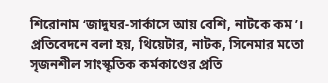শিরোনাম ‘জাদুঘর-সার্কাসে আয় বেশি, নাটকে কম’। প্রতিবেদনে বলা হয়, থিয়েটার, নাটক, সিনেমার মতো সৃজনশীল সাংস্কৃতিক কর্মকাণ্ডের প্রতি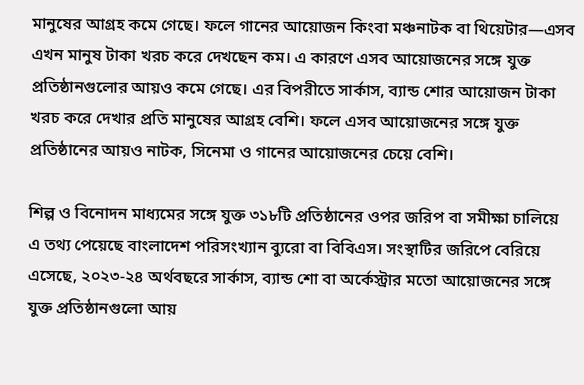মানুষের আগ্রহ কমে গেছে। ফলে গানের আয়োজন কিংবা মঞ্চনাটক বা থিয়েটার—এসব এখন মানুষ টাকা খরচ করে দেখছেন কম। এ কারণে এসব আয়োজনের সঙ্গে যুক্ত প্রতিষ্ঠানগুলোর আয়ও কমে গেছে। এর বিপরীতে সার্কাস, ব্যান্ড শোর আয়োজন টাকা খরচ করে দেখার প্রতি মানুষের আগ্রহ বেশি। ফলে এসব আয়োজনের সঙ্গে যুক্ত প্রতিষ্ঠানের আয়ও নাটক, সিনেমা ও গানের আয়োজনের চেয়ে বেশি।

শিল্প ও বিনোদন মাধ্যমের সঙ্গে যুক্ত ৩১৮টি প্রতিষ্ঠানের ওপর জরিপ বা সমীক্ষা চালিয়ে এ তথ্য পেয়েছে বাংলাদেশ পরিসংখ্যান ব্যুরো বা বিবিএস। সংস্থাটির জরিপে বেরিয়ে এসেছে, ২০২৩-২৪ অর্থবছরে সার্কাস, ব্যান্ড শো বা অর্কেস্ট্রার মতো আয়োজনের সঙ্গে যুক্ত প্রতিষ্ঠানগুলো আয়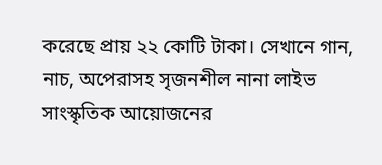করেছে প্রায় ২২ কোটি টাকা। সেখানে গান, নাচ, অপেরাসহ সৃজনশীল নানা লাইভ সাংস্কৃতিক আয়োজনের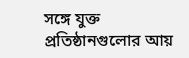সঙ্গে যুক্ত প্রতিষ্ঠানগুলোর আয়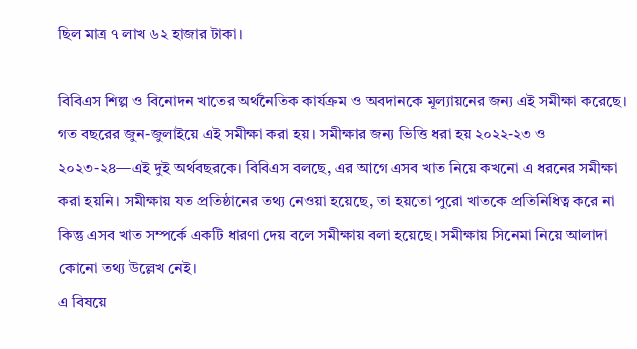ছিল মাত্র ৭ লাখ ৬২ হাজার টাকা।

বিবিএস শিল্প ও বিনোদন খাতের অর্থনৈতিক কার্যক্রম ও অবদানকে মূল্যায়নের জন্য এই সমীক্ষা করেছে। গত বছরের জুন-জুলাইয়ে এই সমীক্ষা করা হয়। সমীক্ষার জন্য ভিত্তি ধরা হয় ২০২২-২৩ ও ২০২৩-২৪—এই দুই অর্থবছরকে। বিবিএস বলছে, এর আগে এসব খাত নিয়ে কখনো এ ধরনের সমীক্ষা করা হয়নি। সমীক্ষায় যত প্রতিষ্ঠানের তথ্য নেওয়া হয়েছে, তা হয়তো পুরো খাতকে প্রতিনিধিত্ব করে না কিন্তু এসব খাত সম্পর্কে একটি ধারণা দেয় বলে সমীক্ষায় বলা হয়েছে। সমীক্ষায় সিনেমা নিয়ে আলাদা কোনো তথ্য উল্লেখ নেই।
এ বিষয়ে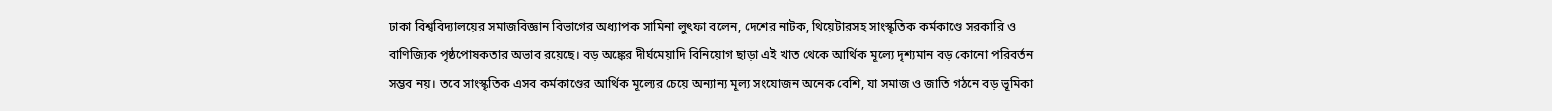ঢাকা বিশ্ববিদ্যালয়ের সমাজবিজ্ঞান বিভাগের অধ্যাপক সামিনা লুৎফা বলেন, দেশের নাটক, থিয়েটারসহ সাংস্কৃতিক কর্মকাণ্ডে সরকারি ও বাণিজ্যিক পৃষ্ঠপোষকতার অভাব রয়েছে। বড় অঙ্কের দীর্ঘমেয়াদি বিনিয়োগ ছাড়া এই খাত থেকে আর্থিক মূল্যে দৃশ্যমান বড় কোনো পরিবর্তন সম্ভব নয়। তবে সাংস্কৃতিক এসব কর্মকাণ্ডের আর্থিক মূল্যের চেয়ে অন্যান্য মূল্য সংযোজন অনেক বেশি, যা সমাজ ও জাতি গঠনে বড় ভূমিকা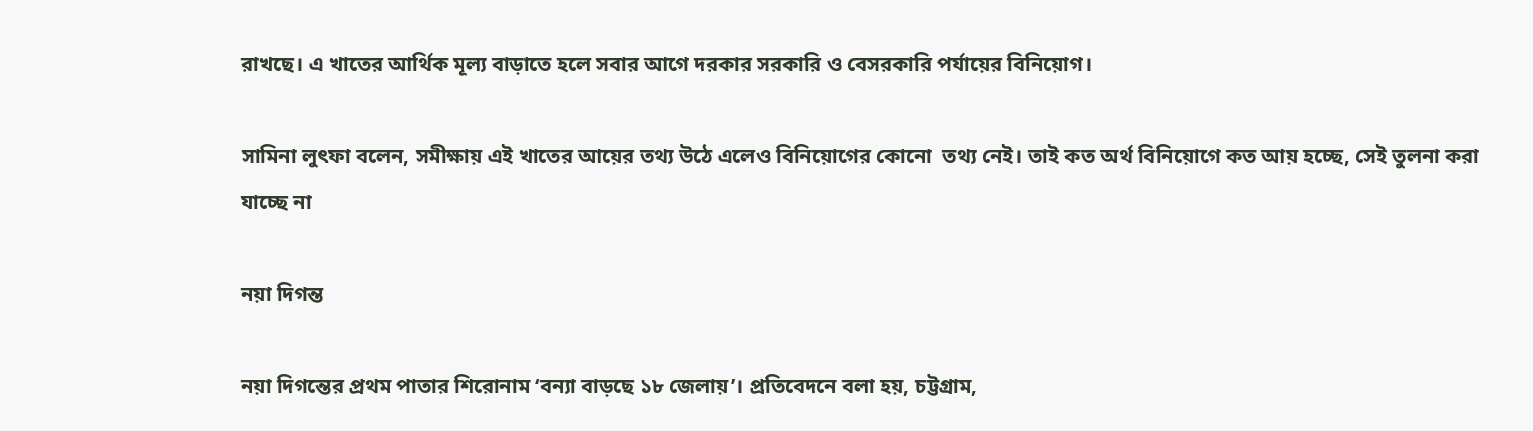রাখছে। এ খাতের আর্থিক মূল্য বাড়াতে হলে সবার আগে দরকার সরকারি ও বেসরকারি পর্যায়ের বিনিয়োগ।

সামিনা লুৎফা বলেন, সমীক্ষায় এই খাতের আয়ের তথ্য উঠে এলেও বিনিয়োগের কোনো  তথ্য নেই। তাই কত অর্থ বিনিয়োগে কত আয় হচ্ছে, সেই তুলনা করা যাচ্ছে না

নয়া দিগন্ত

নয়া দিগন্তের প্রথম পাতার শিরোনাম ‘বন্যা বাড়ছে ১৮ জেলায়’। প্রতিবেদনে বলা হয়, চট্টগ্রাম,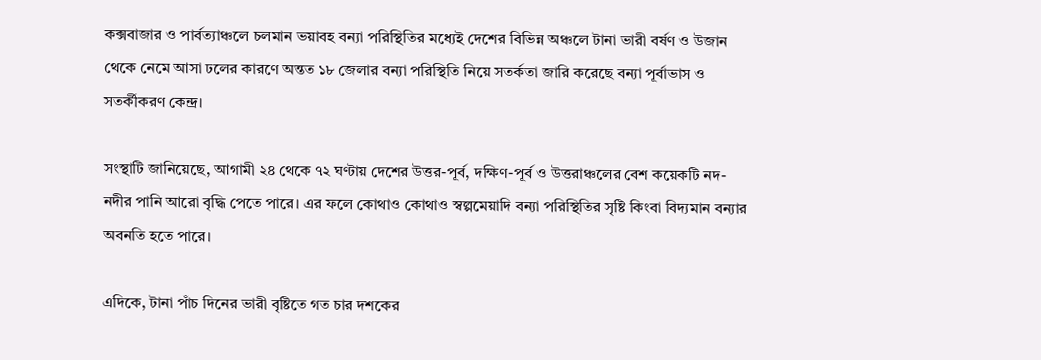কক্সবাজার ও পার্বত্যাঞ্চলে চলমান ভয়াবহ বন্যা পরিস্থিতির মধ্যেই দেশের বিভিন্ন অঞ্চলে টানা ভারী বর্ষণ ও উজান থেকে নেমে আসা ঢলের কারণে অন্তত ১৮ জেলার বন্যা পরিস্থিতি নিয়ে সতর্কতা জারি করেছে বন্যা পূর্বাভাস ও সতর্কীকরণ কেন্দ্র।

সংস্থাটি জানিয়েছে, আগামী ২৪ থেকে ৭২ ঘণ্টায় দেশের উত্তর-পূর্ব, দক্ষিণ-পূর্ব ও উত্তরাঞ্চলের বেশ কয়েকটি নদ-নদীর পানি আরো বৃদ্ধি পেতে পারে। এর ফলে কোথাও কোথাও স্বল্পমেয়াদি বন্যা পরিস্থিতির সৃষ্টি কিংবা বিদ্যমান বন্যার অবনতি হতে পারে।

এদিকে, টানা পাঁচ দিনের ভারী বৃষ্টিতে গত চার দশকের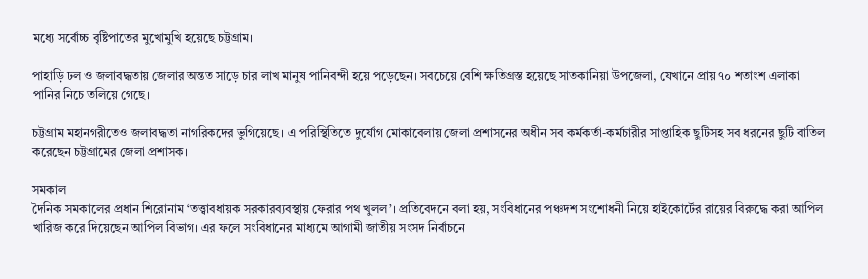মধ্যে সর্বোচ্চ বৃষ্টিপাতের মুখোমুখি হয়েছে চট্টগ্রাম।

পাহাড়ি ঢল ও জলাবদ্ধতায় জেলার অন্তত সাড়ে চার লাখ মানুষ পানিবন্দী হয়ে পড়েছেন। সবচেয়ে বেশি ক্ষতিগ্রস্ত হয়েছে সাতকানিয়া উপজেলা, যেখানে প্রায় ৭০ শতাংশ এলাকা পানির নিচে তলিয়ে গেছে।

চট্টগ্রাম মহানগরীতেও জলাবদ্ধতা নাগরিকদের ভুগিয়েছে। এ পরিস্থিতিতে দুর্যোগ মোকাবেলায় জেলা প্রশাসনের অধীন সব কর্মকর্তা-কর্মচারীর সাপ্তাহিক ছুটিসহ সব ধরনের ছুটি বাতিল করেছেন চট্টগ্রামের জেলা প্রশাসক।

সমকাল
দৈনিক সমকালের প্রধান শিরোনাম ‘তত্ত্বাবধায়ক সরকারব্যবস্থায় ফেরার পথ খুলল’। প্রতিবেদনে বলা হয়, সংবিধানের পঞ্চদশ সংশোধনী নিয়ে হাইকোর্টের রায়ের বিরুদ্ধে করা আপিল খারিজ করে দিয়েছেন আপিল বিভাগ। এর ফলে সংবিধানের মাধ্যমে আগামী জাতীয় সংসদ নির্বাচনে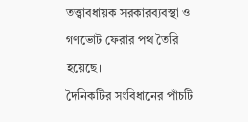তত্ত্বাবধায়ক সরকারব্যবস্থা ও গণভোট ফেরার পথ তৈরি হয়েছে।
দৈনিকটির সংবিধানের পাঁচটি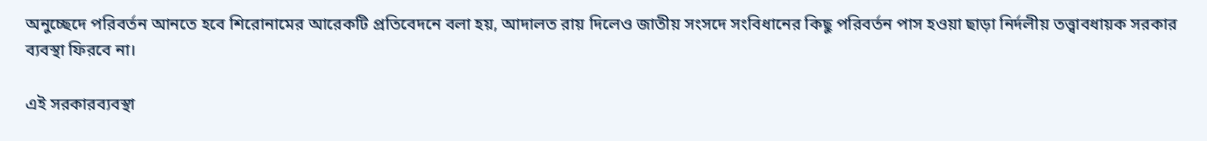অনুচ্ছেদে পরিবর্তন আনতে হবে শিরোনামের আরেকটি প্রতিবেদনে বলা হয়, আদালত রায় দিলেও জাতীয় সংসদে সংবিধানের কিছু পরিবর্তন পাস হওয়া ছাড়া নির্দলীয় তত্ত্বাবধায়ক সরকার ব্যবস্থা ফিরবে না।

এই সরকারব্যবস্থা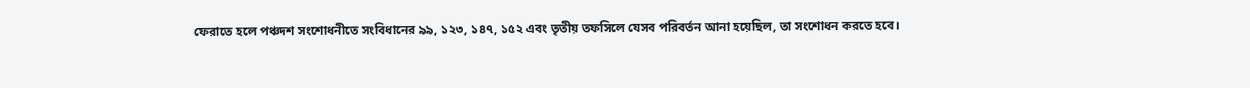ফেরাতে হলে পঞ্চদশ সংশোধনীতে সংবিধানের ৯৯, ১২৩, ১৪৭, ১৫২ এবং তৃতীয় তফসিলে যেসব পরিবর্তন আনা হয়েছিল, তা সংশোধন করতে হবে।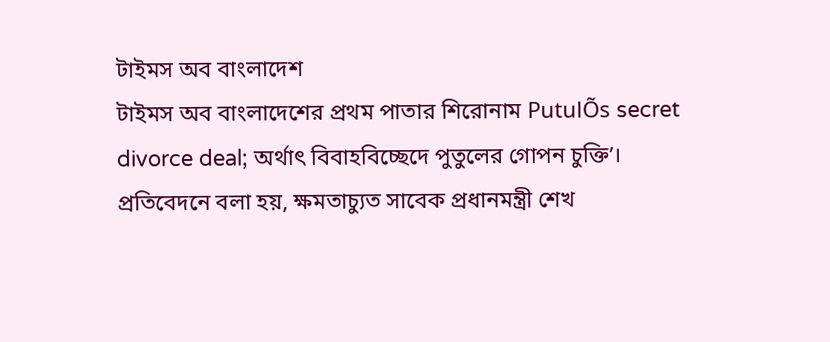টাইমস অব বাংলাদেশ
টাইমস অব বাংলাদেশের প্রথম পাতার শিরোনাম PutulÕs secret divorce deal; অর্থাৎ বিবাহবিচ্ছেদে পুতুলের গোপন চুক্তি’। প্রতিবেদনে বলা হয়, ক্ষমতাচ্যুত সাবেক প্রধানমন্ত্রী শেখ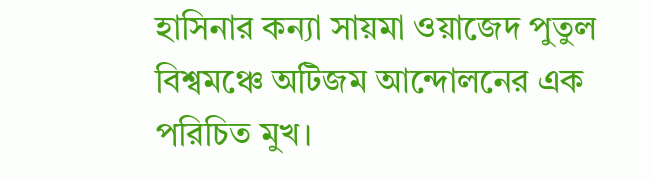হাসিনার কন্যা সায়মা ওয়াজেদ পুতুল বিশ্বমঞ্চে অটিজম আন্দোলনের এক পরিচিত মুখ।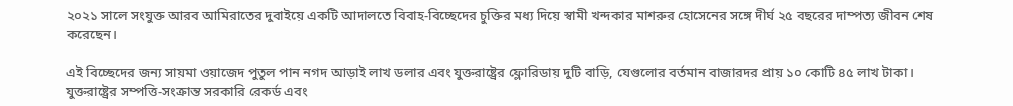২০২১ সালে সংযুক্ত আরব আমিরাতের দুবাইয়ে একটি আদালতে বিবাহ-বিচ্ছেদের চুক্তির মধ্য দিয়ে স্বামী খন্দকার মাশরুর হোসেনের সঙ্গে দীর্ঘ ২৫ বছরের দাম্পত্য জীবন শেষ করেছেন।

এই বিচ্ছেদের জন্য সায়মা ওয়াজেদ পুতুল পান নগদ আড়াই লাখ ডলার এবং যুক্তরাষ্ট্রের ফ্লোরিডায় দুটি বাড়ি, যেগুলোর বর্তমান বাজারদর প্রায় ১০ কোটি ৪৫ লাখ টাকা।
যুক্তরাষ্ট্রের সম্পত্তি-সংক্রান্ত সরকারি রেকর্ড এবং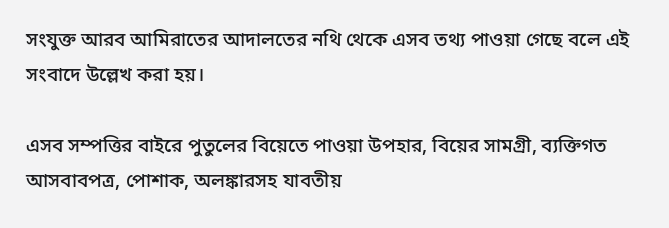সংযুক্ত আরব আমিরাতের আদালতের নথি থেকে এসব তথ্য পাওয়া গেছে বলে এই সংবাদে উল্লেখ করা হয়।

এসব সম্পত্তির বাইরে পুতুলের বিয়েতে পাওয়া উপহার, বিয়ের সামগ্রী, ব্যক্তিগত আসবাবপত্র, পোশাক, অলঙ্কারসহ যাবতীয়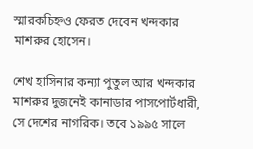স্মারকচিহ্নও ফেরত দেবেন খন্দকার মাশরুর হোসেন।

শেখ হাসিনার কন্যা পুতুল আর খন্দকার মাশরুর দুজনেই কানাডার পাসপোর্টধারী, সে দেশের নাগরিক। তবে ১৯৯৫ সালে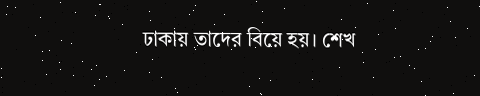ঢাকায় তাদের বিয়ে হয়। শেখ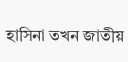হাসিনা তখন জাতীয়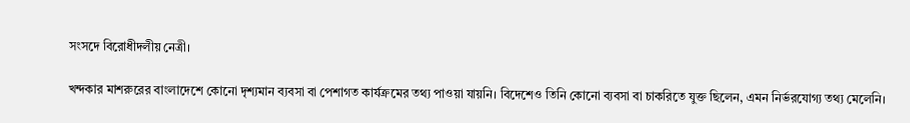সংসদে বিরোধীদলীয় নেত্রী।

খন্দকার মাশরুরের বাংলাদেশে কোনো দৃশ্যমান ব্যবসা বা পেশাগত কার্যক্রমের তথ্য পাওয়া যায়নি। বিদেশেও তিনি কোনো ব্যবসা বা চাকরিতে যুক্ত ছিলেন, এমন নির্ভরযোগ্য তথ্য মেলেনি।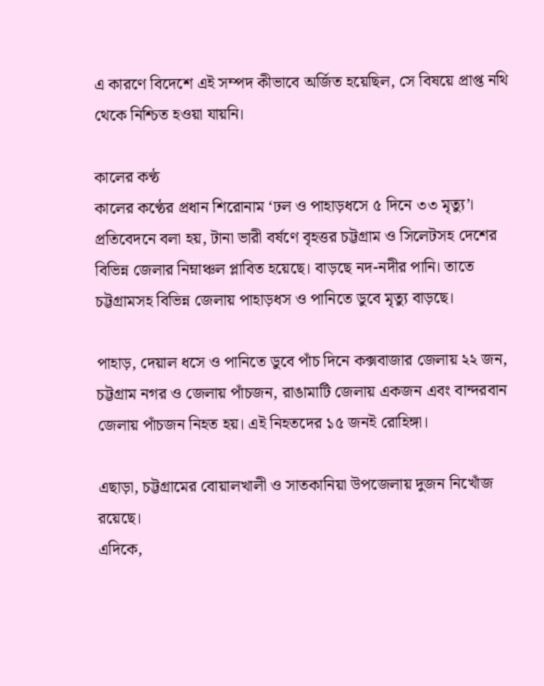এ কারণে বিদেশে এই সম্পদ কীভাবে অর্জিত হয়েছিল, সে বিষয়ে প্রাপ্ত নথি থেকে নিশ্চিত হওয়া যায়নি।

কালের কণ্ঠ
কালের কণ্ঠের প্রধান শিরোনাম ‘ঢল ও পাহাড়ধসে ৫ দিনে ৩৩ মৃত্যু’। প্রতিবেদনে বলা হয়, টানা ভারী বর্ষণে বৃহত্তর চট্টগ্রাম ও সিলেটসহ দেশের বিভিন্ন জেলার নিম্নাঞ্চল প্লাবিত হয়েছে। বাড়ছে নদ-নদীর পানি। তাতে চট্টগ্রামসহ বিভিন্ন জেলায় পাহাড়ধস ও পানিতে ডুবে মৃত্যু বাড়ছে।

পাহাড়, দেয়াল ধসে ও পানিতে ডুবে পাঁচ দিনে কক্সবাজার জেলায় ২২ জন, চট্টগ্রাম নগর ও জেলায় পাঁচজন, রাঙামাটি জেলায় একজন এবং বান্দরবান জেলায় পাঁচজন নিহত হয়। এই নিহতদের ১৫ জনই রোহিঙ্গা।

এছাড়া, চট্টগ্রামের বোয়ালখালী ও সাতকানিয়া উপজেলায় দুজন নিখোঁজ রয়েছে।
এদিকে,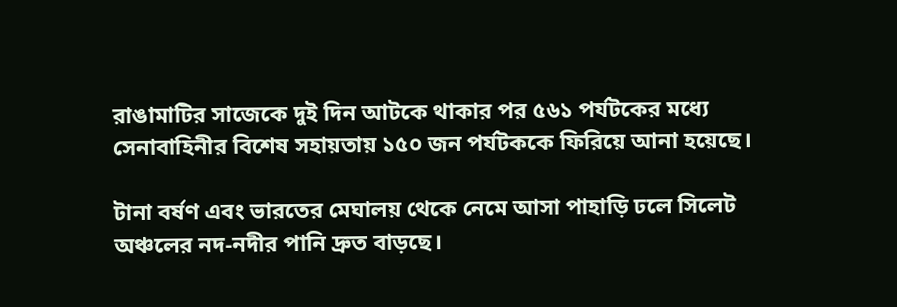রাঙামাটির সাজেকে দুই দিন আটকে থাকার পর ৫৬১ পর্যটকের মধ্যে সেনাবাহিনীর বিশেষ সহায়তায় ১৫০ জন পর্যটককে ফিরিয়ে আনা হয়েছে।

টানা বর্ষণ এবং ভারতের মেঘালয় থেকে নেমে আসা পাহাড়ি ঢলে সিলেট অঞ্চলের নদ-নদীর পানি দ্রুত বাড়ছে।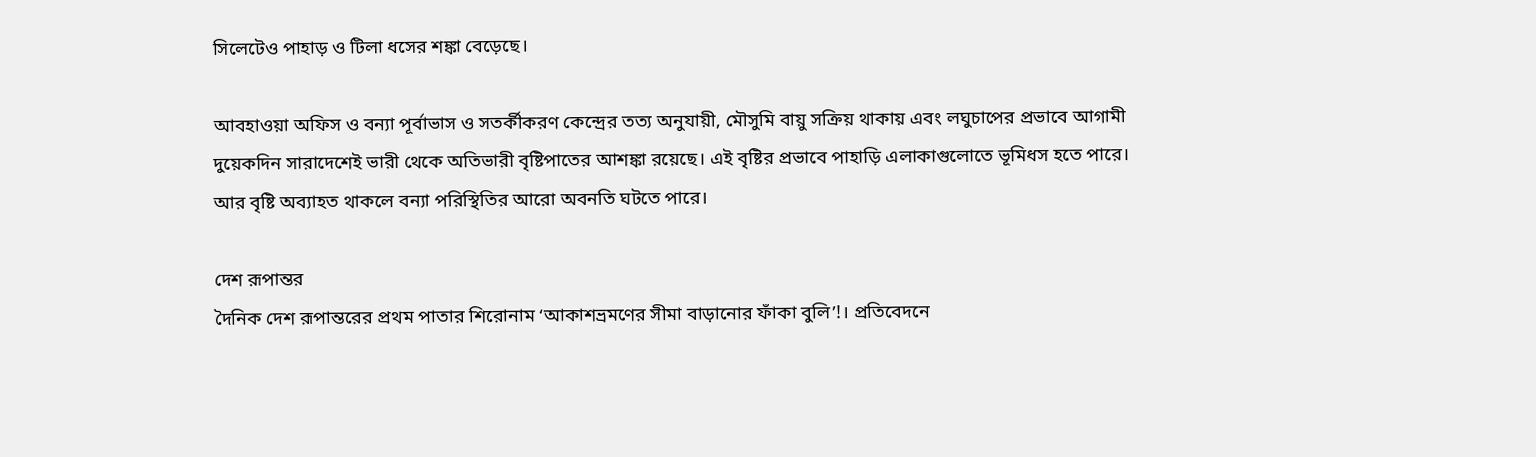সিলেটেও পাহাড় ও টিলা ধসের শঙ্কা বেড়েছে।

আবহাওয়া অফিস ও বন্যা পূর্বাভাস ও সতর্কীকরণ কেন্দ্রের তত্য অনুযায়ী, মৌসুমি বায়ু সক্রিয় থাকায় এবং লঘুচাপের প্রভাবে আগামী দুয়েকদিন সারাদেশেই ভারী থেকে অতিভারী বৃষ্টিপাতের আশঙ্কা রয়েছে। এই বৃষ্টির প্রভাবে পাহাড়ি এলাকাগুলোতে ভূমিধস হতে পারে। আর বৃষ্টি অব্যাহত থাকলে বন্যা পরিস্থিতির আরো অবনতি ঘটতে পারে।

দেশ রূপান্তর
দৈনিক দেশ রূপান্তরের প্রথম পাতার শিরোনাম ‘আকাশভ্রমণের সীমা বাড়ানোর ফাঁকা বুলি’!। প্রতিবেদনে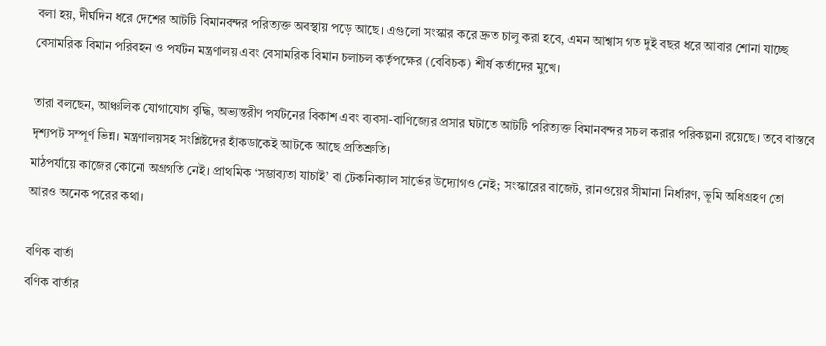বলা হয়, দীর্ঘদিন ধরে দেশের আটটি বিমানবন্দর পরিত্যক্ত অবস্থায় পড়ে আছে। এগুলো সংস্কার করে দ্রুত চালু করা হবে, এমন আশ্বাস গত দুই বছর ধরে আবার শোনা যাচ্ছে বেসামরিক বিমান পরিবহন ও পর্যটন মন্ত্রণালয় এবং বেসামরিক বিমান চলাচল কর্তৃপক্ষের (বেবিচক) শীর্ষ কর্তাদের মুখে।

তারা বলছেন, আঞ্চলিক যোগাযোগ বৃদ্ধি, অভ্যন্তরীণ পর্যটনের বিকাশ এবং ব্যবসা-বাণিজ্যের প্রসার ঘটাতে আটটি পরিত্যক্ত বিমানবন্দর সচল করার পরিকল্পনা রয়েছে। তবে বাস্তবে দৃশ্যপট সম্পূর্ণ ভিন্ন। মন্ত্রণালয়সহ সংশ্লিষ্টদের হাঁকডাকেই আটকে আছে প্রতিশ্রুতি।
মাঠপর্যায়ে কাজের কোনো অগ্রগতি নেই। প্রাথমিক ‘সম্ভাব্যতা যাচাই’ বা টেকনিক্যাল সার্ভের উদ্যোগও নেই; সংস্কারের বাজেট, রানওয়ের সীমানা নির্ধারণ, ভূমি অধিগ্রহণ তো আরও অনেক পরের কথা।

বণিক বার্তা
বণিক বার্তার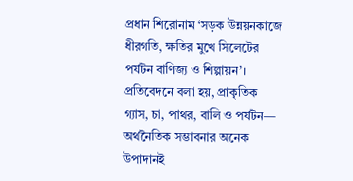প্রধান শিরোনাম ‘সড়ক উন্নয়নকাজে ধীরগতি, ক্ষতির মুখে সিলেটের পর্যটন বাণিজ্য ও শিল্পায়ন’। প্রতিবেদনে বলা হয়, প্রাকৃতিক গ্যাস, চা, পাথর, বালি ও পর্যটন— অর্থনৈতিক সম্ভাবনার অনেক উপাদানই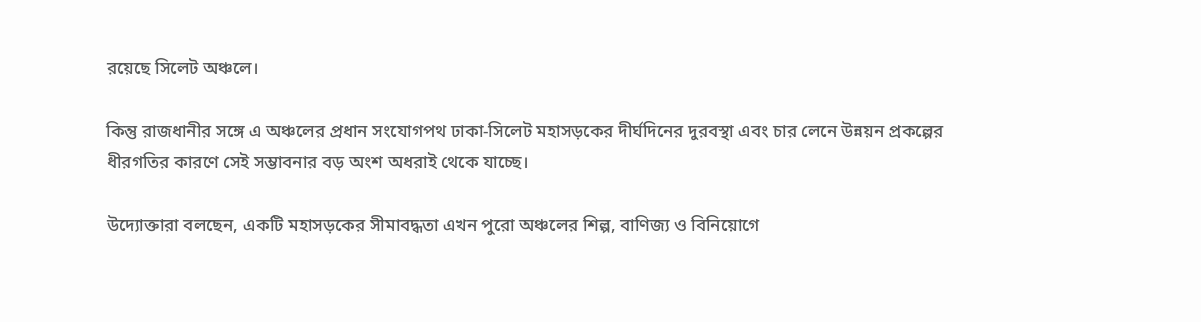রয়েছে সিলেট অঞ্চলে।

কিন্তু রাজধানীর সঙ্গে এ অঞ্চলের প্রধান সংযোগপথ ঢাকা-সিলেট মহাসড়কের দীর্ঘদিনের দুরবস্থা এবং চার লেনে উন্নয়ন প্রকল্পের ধীরগতির কারণে সেই সম্ভাবনার বড় অংশ অধরাই থেকে যাচ্ছে।

উদ্যোক্তারা বলছেন, একটি মহাসড়কের সীমাবদ্ধতা এখন পুরো অঞ্চলের শিল্প, বাণিজ্য ও বিনিয়োগে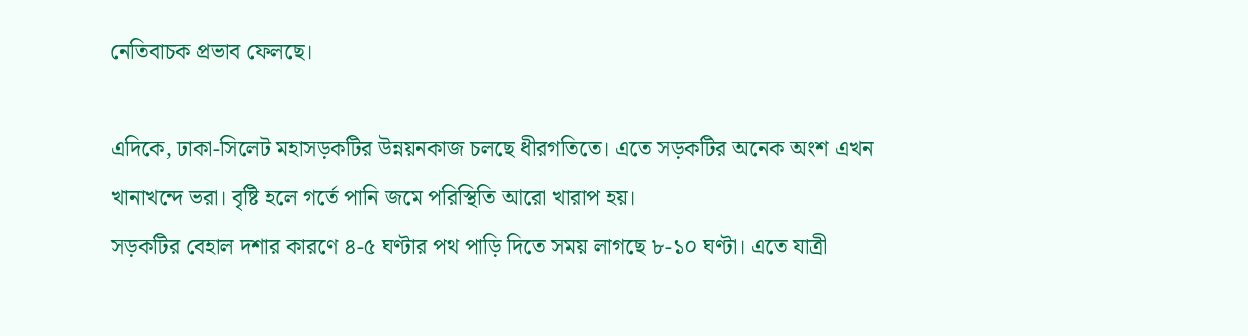নেতিবাচক প্রভাব ফেলছে।

এদিকে, ঢাকা-সিলেট মহাসড়কটির উন্নয়নকাজ চলছে ধীরগতিতে। এতে সড়কটির অনেক অংশ এখন খানাখন্দে ভরা। বৃষ্টি হলে গর্তে পানি জমে পরিস্থিতি আরো খারাপ হয়।
সড়কটির বেহাল দশার কারণে ৪-৫ ঘণ্টার পথ পাড়ি দিতে সময় লাগছে ৮-১০ ঘণ্টা। এতে যাত্রী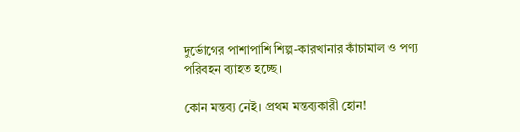দুর্ভোগের পাশাপাশি শিল্প-কারখানার কাঁচামাল ও পণ্য পরিবহন ব্যাহত হচ্ছে।

কোন মন্তব্য নেই। প্রথম মন্তব্যকারী হোন!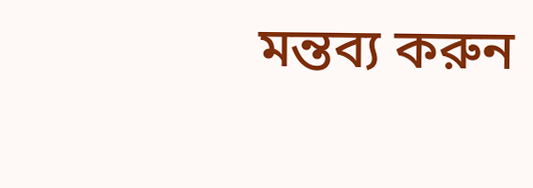মন্তব্য করুন